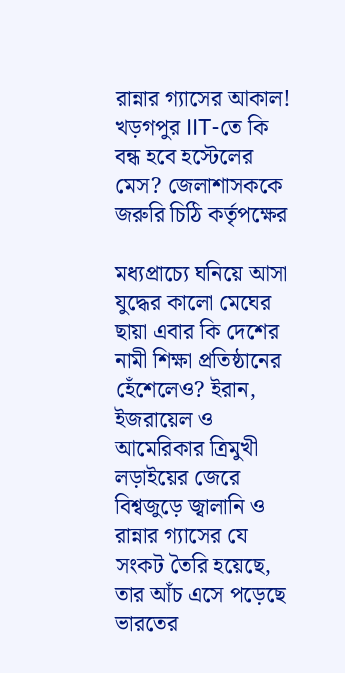রান্নার গ্যাসের আকাল! খড়গপুর IIT-তে কি বন্ধ হবে হস্টেলের মেস? জেলাশাসককে জরুরি চিঠি কর্তৃপক্ষের

মধ্যপ্রাচ্যে ঘনিয়ে আসা যুদ্ধের কালো মেঘের ছায়া এবার কি দেশের নামী শিক্ষা প্রতিষ্ঠানের হেঁশেলেও? ইরান, ইজরায়েল ও আমেরিকার ত্রিমুখী লড়াইয়ের জেরে বিশ্বজুড়ে জ্বালানি ও রান্নার গ্যাসের যে সংকট তৈরি হয়েছে, তার আঁচ এসে পড়েছে ভারতের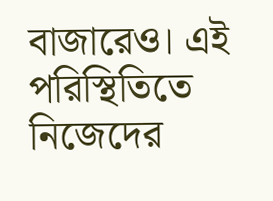বাজারেও। এই পরিস্থিতিতে নিজেদের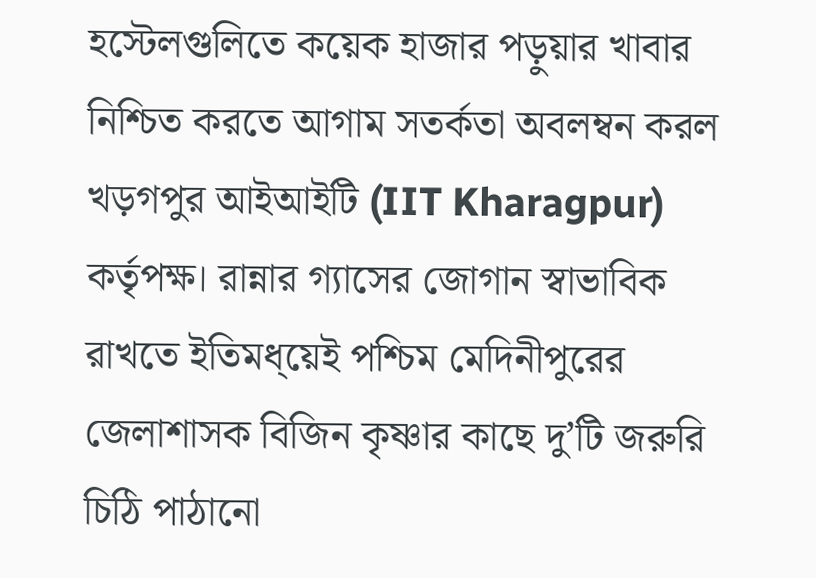হস্টেলগুলিতে কয়েক হাজার পড়ুয়ার খাবার নিশ্চিত করতে আগাম সতর্কতা অবলম্বন করল খড়গপুর আইআইটি (IIT Kharagpur) কর্তৃপক্ষ। রান্নার গ্যাসের জোগান স্বাভাবিক রাখতে ইতিমধ্য়েই পশ্চিম মেদিনীপুরের জেলাশাসক বিজিন কৃষ্ণার কাছে দু’টি জরুরি চিঠি পাঠানো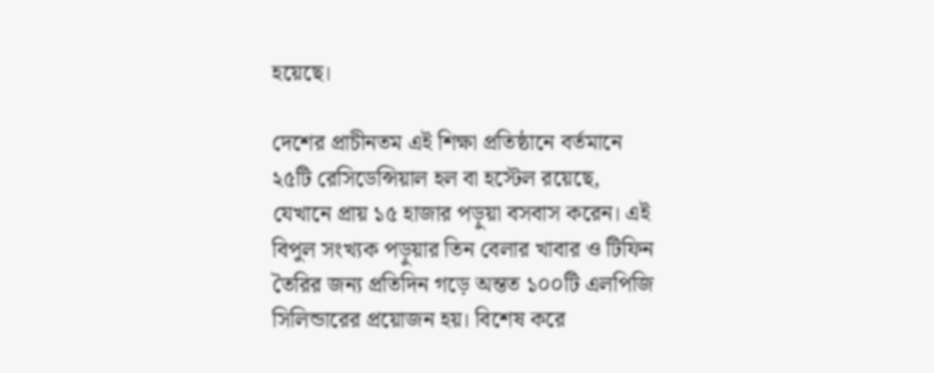হয়েছে।

দেশের প্রাচীনতম এই শিক্ষা প্রতিষ্ঠানে বর্তমানে ২৫টি রেসিডেন্সিয়াল হল বা হস্টেল রয়েছে, যেখানে প্রায় ১৫ হাজার পড়ুয়া বসবাস করেন। এই বিপুল সংখ্যক পড়ুয়ার তিন বেলার খাবার ও টিফিন তৈরির জন্য প্রতিদিন গড়ে অন্তত ১০০টি এলপিজি সিলিন্ডারের প্রয়োজন হয়। বিশেষ করে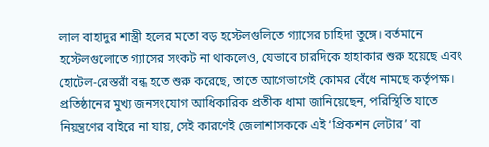লাল বাহাদুর শাস্ত্রী হলের মতো বড় হস্টেলগুলিতে গ্যাসের চাহিদা তুঙ্গে। বর্তমানে হস্টেলগুলোতে গ্যাসের সংকট না থাকলেও, যেভাবে চারদিকে হাহাকার শুরু হয়েছে এবং হোটেল-রেস্তরাঁ বন্ধ হতে শুরু করেছে, তাতে আগেভাগেই কোমর বেঁধে নামছে কর্তৃপক্ষ। প্রতিষ্ঠানের মুখ্য জনসংযোগ আধিকারিক প্রতীক ধামা জানিয়েছেন, পরিস্থিতি যাতে নিয়ন্ত্রণের বাইরে না যায়, সেই কারণেই জেলাশাসককে এই ‘প্রিকশন লেটার’ বা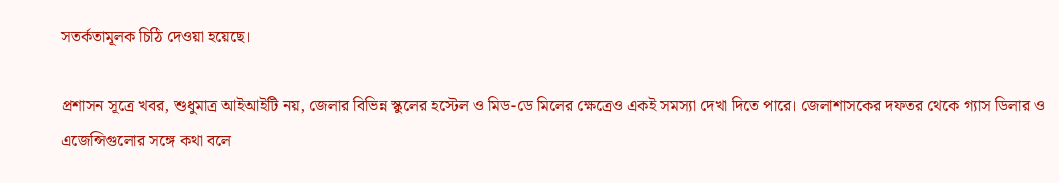সতর্কতামূলক চিঠি দেওয়া হয়েছে।

প্রশাসন সূত্রে খবর, শুধুমাত্র আইআইটি নয়, জেলার বিভিন্ন স্কুলের হস্টেল ও মিড-ডে মিলের ক্ষেত্রেও একই সমস্যা দেখা দিতে পারে। জেলাশাসকের দফতর থেকে গ্যাস ডিলার ও এজেন্সিগুলোর সঙ্গে কথা বলে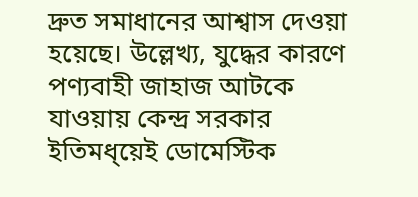দ্রুত সমাধানের আশ্বাস দেওয়া হয়েছে। উল্লেখ্য, যুদ্ধের কারণে পণ্যবাহী জাহাজ আটকে যাওয়ায় কেন্দ্র সরকার ইতিমধ্য়েই ডোমেস্টিক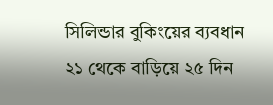সিলিন্ডার বুকিংয়ের ব্যবধান ২১ থেকে বাড়িয়ে ২৫ দিন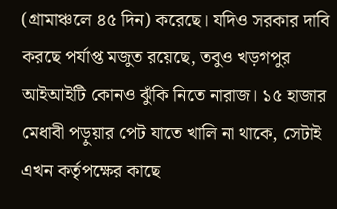(গ্রামাঞ্চলে ৪৫ দিন) করেছে। যদিও সরকার দাবি করছে পর্যাপ্ত মজুত রয়েছে, তবুও খড়গপুর আইআইটি কোনও ঝুঁকি নিতে নারাজ। ১৫ হাজার মেধাবী পড়ুয়ার পেট যাতে খালি না থাকে, সেটাই এখন কর্তৃপক্ষের কাছে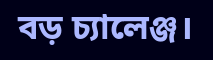বড় চ্যালেঞ্জ।